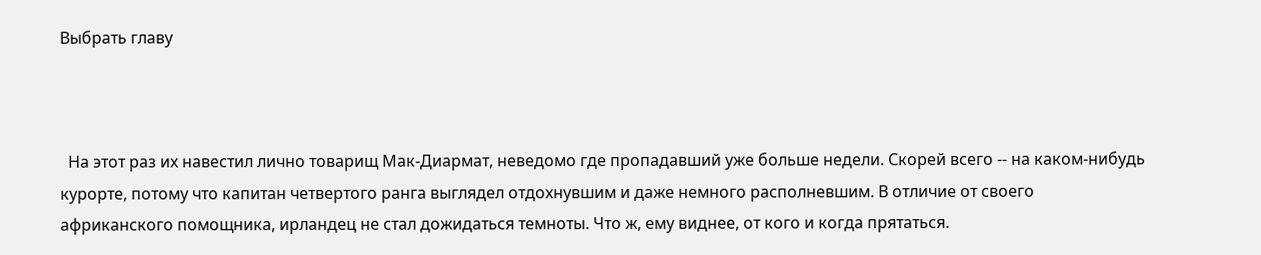Выбрать главу



  На этот раз их навестил лично товарищ Мак-Диармат, неведомо где пропадавший уже больше недели. Скорей всего -- на каком-нибудь курорте, потому что капитан четвертого ранга выглядел отдохнувшим и даже немного располневшим. В отличие от своего африканского помощника, ирландец не стал дожидаться темноты. Что ж, ему виднее, от кого и когда прятаться.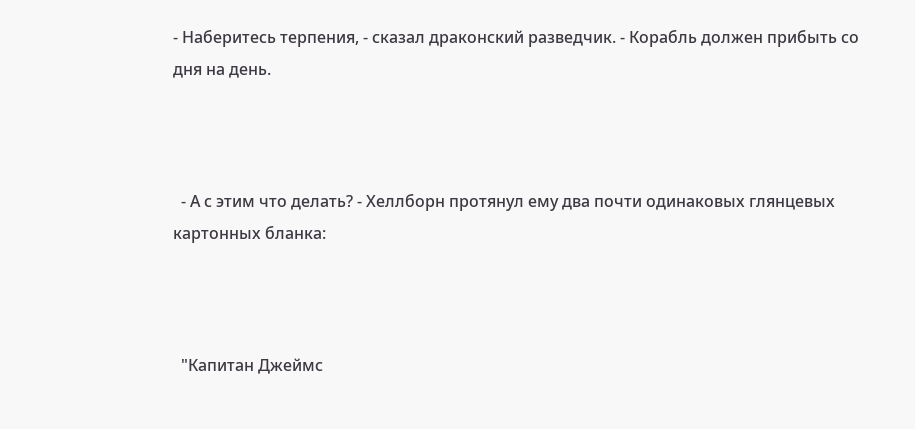- Наберитесь терпения, - сказал драконский разведчик. - Корабль должен прибыть со дня на день.



  - А с этим что делать? - Хеллборн протянул ему два почти одинаковых глянцевых картонных бланка:



  "Капитан Джеймс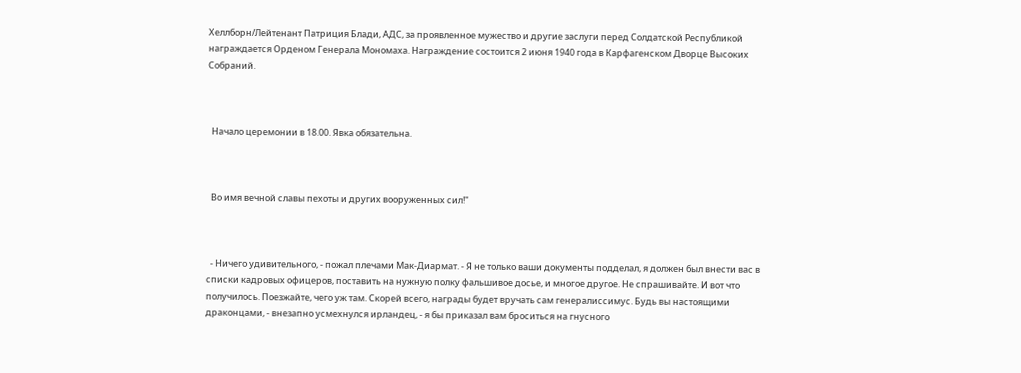Хеллборн/Лейтенант Патриция Блади, АДС, за проявленное мужество и другие заслуги перед Солдатской Республикой награждается Орденом Генерала Мономаха. Награждение состоится 2 июня 1940 года в Карфагенском Дворце Высоких Собраний.



  Начало церемонии в 18.00. Явка обязательна.



  Во имя вечной славы пехоты и других вооруженных сил!"



  - Ничего удивительного, - пожал плечами Мак-Диармат. - Я не только ваши документы подделал, я должен был внести вас в списки кадровых офицеров, поставить на нужную полку фальшивое досье, и многое другое. Не спрашивайте. И вот что получилось. Поезжайте, чего уж там. Скорей всего, награды будет вручать сам генералиссимус. Будь вы настоящими драконцами, - внезапно усмехнулся ирландец, - я бы приказал вам броситься на гнусного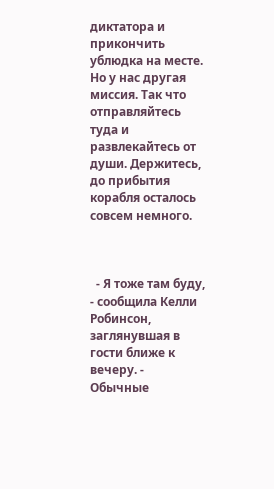диктатора и прикончить ублюдка на месте. Но у нас другая миссия. Так что отправляйтесь туда и развлекайтесь от души. Держитесь, до прибытия корабля осталось совсем немного.



  - Я тоже там буду, - сообщила Келли Робинсон, заглянувшая в гости ближе к вечеру. - Обычные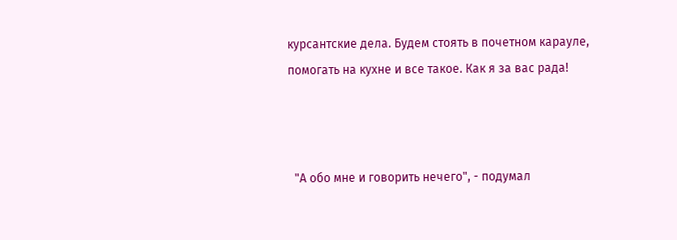курсантские дела. Будем стоять в почетном карауле, помогать на кухне и все такое. Как я за вас рада!



  "А обо мне и говорить нечего", - подумал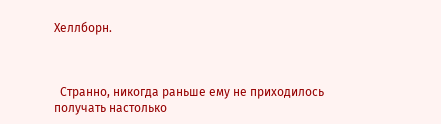Хеллборн.



  Странно, никогда раньше ему не приходилось получать настолько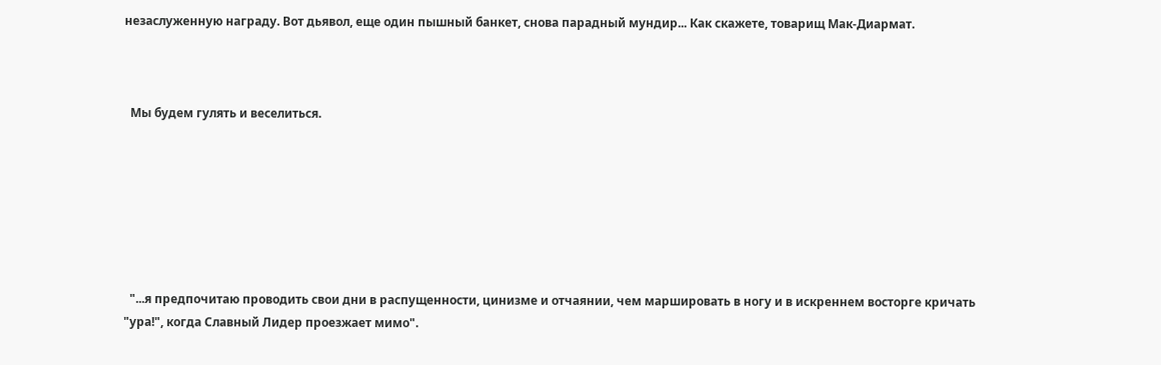незаслуженную награду. Вот дьявол, еще один пышный банкет, снова парадный мундир... Как скажете, товарищ Мак-Диармат.



  Мы будем гулять и веселиться.







  "...я предпочитаю проводить свои дни в распущенности, цинизме и отчаянии, чем маршировать в ногу и в искреннем восторге кричать "ура!", когда Славный Лидер проезжает мимо".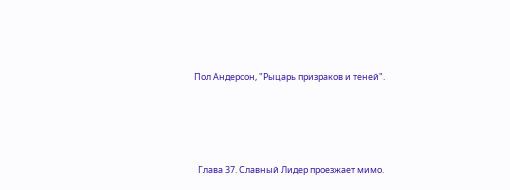Пол Андерсон, "Рыцарь призраков и теней".





  Глава 37. Славный Лидер проезжает мимо.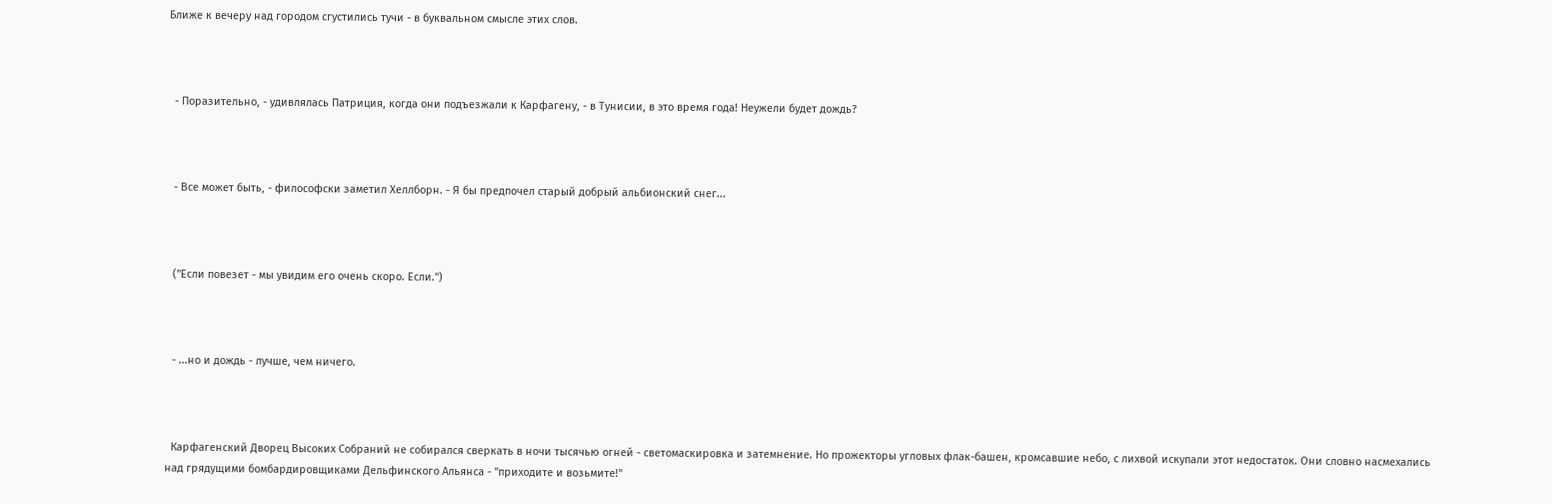Ближе к вечеру над городом сгустились тучи - в буквальном смысле этих слов.



  - Поразительно, - удивлялась Патриция, когда они подъезжали к Карфагену, - в Тунисии, в это время года! Неужели будет дождь?



  - Все может быть, - философски заметил Хеллборн. - Я бы предпочел старый добрый альбионский снег...



  ("Если повезет - мы увидим его очень скоро. Если.")



  - ...но и дождь - лучше, чем ничего.



  Карфагенский Дворец Высоких Собраний не собирался сверкать в ночи тысячью огней - светомаскировка и затемнение. Но прожекторы угловых флак-башен, кромсавшие небо, с лихвой искупали этот недостаток. Они словно насмехались над грядущими бомбардировщиками Дельфинского Альянса - "приходите и возьмите!"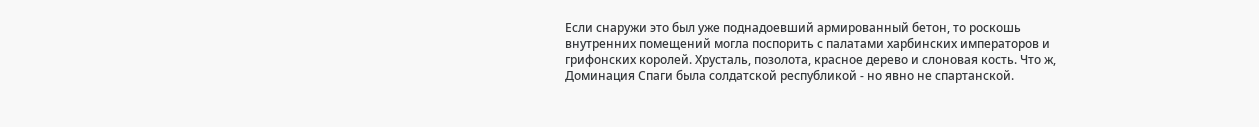Если снаружи это был уже поднадоевший армированный бетон, то роскошь внутренних помещений могла поспорить с палатами харбинских императоров и грифонских королей. Хрусталь, позолота, красное дерево и слоновая кость. Что ж, Доминация Спаги была солдатской республикой - но явно не спартанской.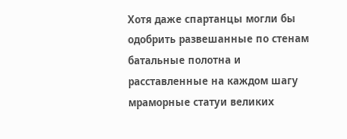Хотя даже спартанцы могли бы одобрить развешанные по стенам батальные полотна и расставленные на каждом шагу мраморные статуи великих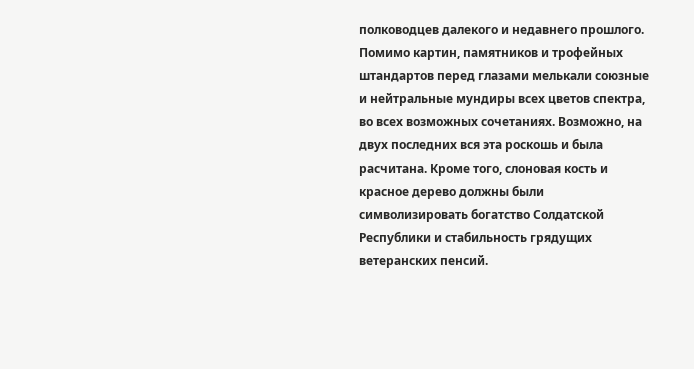полководцев далекого и недавнего прошлого. Помимо картин, памятников и трофейных штандартов перед глазами мелькали союзные и нейтральные мундиры всех цветов спектра, во всех возможных сочетаниях. Возможно, на двух последних вся эта роскошь и была расчитана. Кроме того, слоновая кость и красное дерево должны были символизировать богатство Солдатской Республики и стабильность грядущих ветеранских пенсий.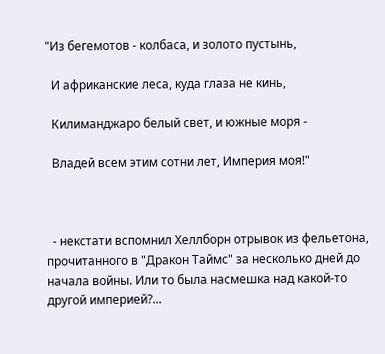"Из бегемотов - колбаса, и золото пустынь,

  И африканские леса, куда глаза не кинь,

  Килиманджаро белый свет, и южные моря -

  Владей всем этим сотни лет, Империя моя!"



  - некстати вспомнил Хеллборн отрывок из фельетона, прочитанного в "Дракон Таймс" за несколько дней до начала войны. Или то была насмешка над какой-то другой империей?...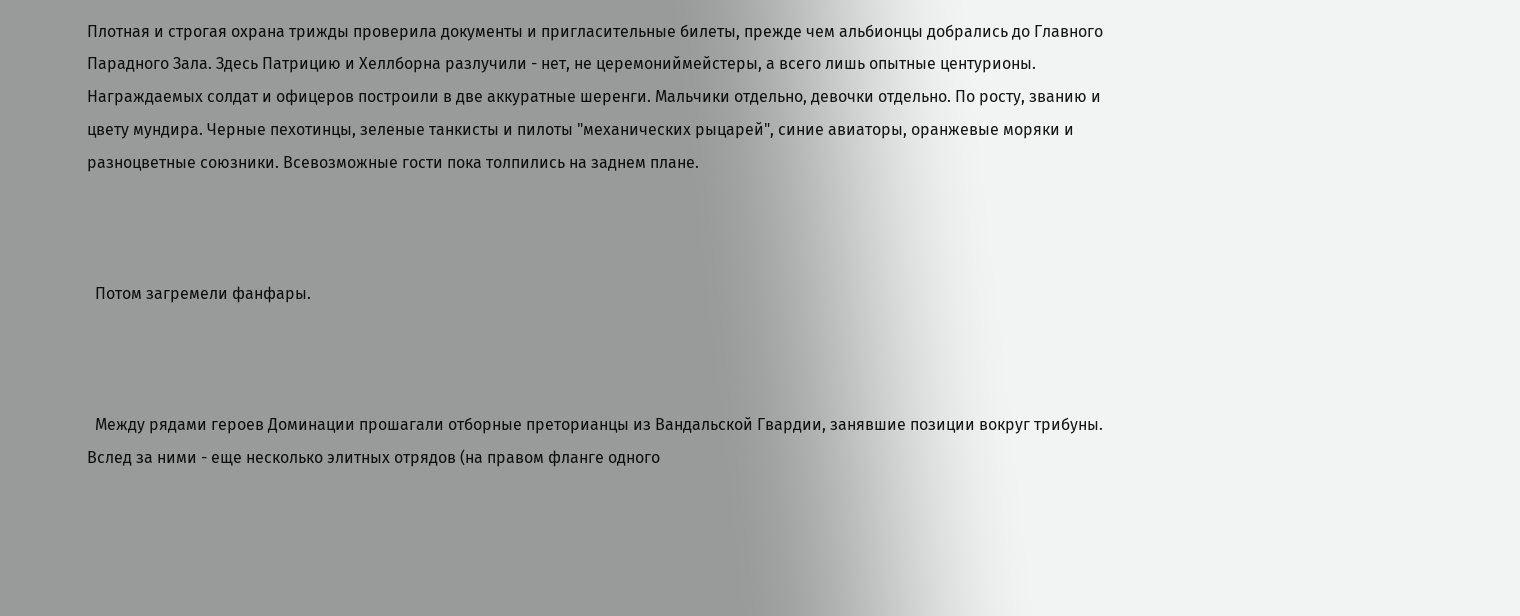Плотная и строгая охрана трижды проверила документы и пригласительные билеты, прежде чем альбионцы добрались до Главного Парадного Зала. Здесь Патрицию и Хеллборна разлучили - нет, не церемониймейстеры, а всего лишь опытные центурионы. Награждаемых солдат и офицеров построили в две аккуратные шеренги. Мальчики отдельно, девочки отдельно. По росту, званию и цвету мундира. Черные пехотинцы, зеленые танкисты и пилоты "механических рыцарей", синие авиаторы, оранжевые моряки и разноцветные союзники. Всевозможные гости пока толпились на заднем плане.



  Потом загремели фанфары.



  Между рядами героев Доминации прошагали отборные преторианцы из Вандальской Гвардии, занявшие позиции вокруг трибуны. Вслед за ними - еще несколько элитных отрядов (на правом фланге одного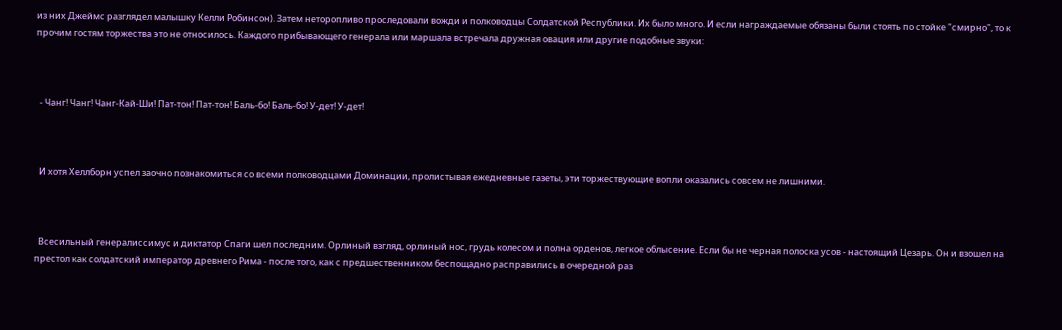из них Джеймс разглядел малышку Келли Робинсон). Затем неторопливо проследовали вожди и полководцы Солдатской Республики. Их было много. И если награждаемые обязаны были стоять по стойке "смирно", то к прочим гостям торжества это не относилось. Каждого прибывающего генерала или маршала встречала дружная овация или другие подобные звуки:



  - Чанг! Чанг! Чанг-Кай-Ши! Пат-тон! Пат-тон! Баль-бо! Баль-бо! У-дет! У-дет!



  И хотя Хеллборн успел заочно познакомиться со всеми полководцами Доминации, пролистывая ежедневные газеты, эти торжествующие вопли оказались совсем не лишними.



  Всесильный генералиссимус и диктатор Спаги шел последним. Орлиный взгляд, орлиный нос, грудь колесом и полна орденов, легкое облысение. Если бы не черная полоска усов - настоящий Цезарь. Он и взошел на престол как солдатский император древнего Рима - после того, как с предшественником беспощадно расправились в очередной раз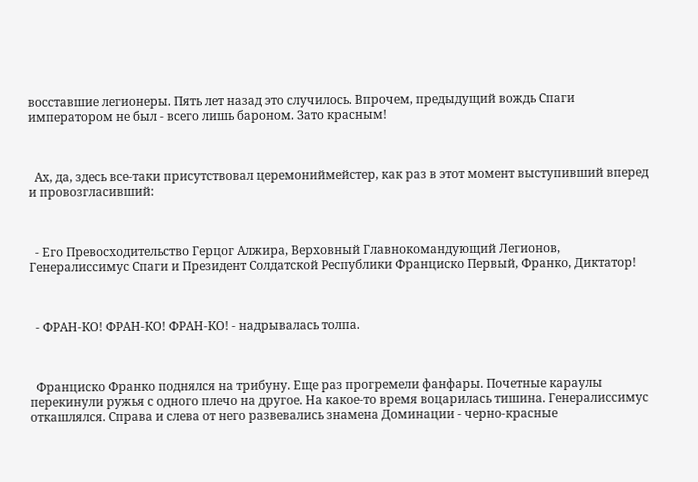восставшие легионеры. Пять лет назад это случилось. Впрочем, предыдущий вождь Спаги императором не был - всего лишь бароном. Зато красным!



  Ах, да, здесь все-таки присутствовал церемониймейстер, как раз в этот момент выступивший вперед и провозгласивший:



  - Его Превосходительство Герцог Алжира, Верховный Главнокомандующий Легионов, Генералиссимус Спаги и Президент Солдатской Республики Франциско Первый, Франко, Диктатор!



  - ФРАН-КО! ФРАН-КО! ФРАН-КО! - надрывалась толпа.



  Франциско Франко поднялся на трибуну. Еще раз прогремели фанфары. Почетные караулы перекинули ружья с одного плечо на другое. На какое-то время воцарилась тишина. Генералиссимус откашлялся. Справа и слева от него развевались знамена Доминации - черно-красные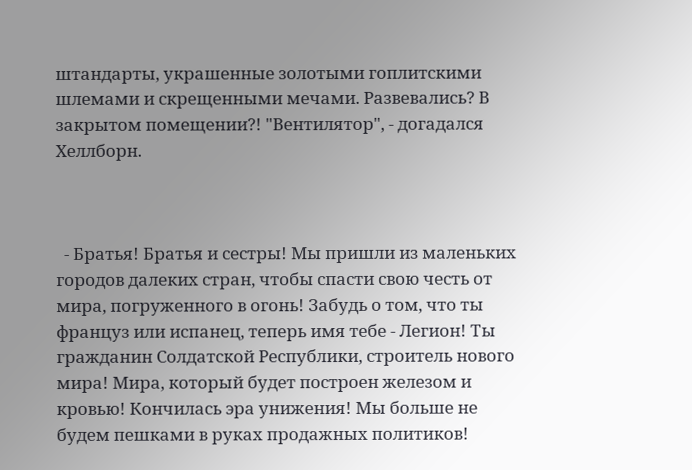штандарты, украшенные золотыми гоплитскими шлемами и скрещенными мечами. Развевались? В закрытом помещении?! "Вентилятор", - догадался Хеллборн.



  - Братья! Братья и сестры! Мы пришли из маленьких городов далеких стран, чтобы спасти свою честь от мира, погруженного в огонь! Забудь о том, что ты француз или испанец, теперь имя тебе - Легион! Ты гражданин Солдатской Республики, строитель нового мира! Мира, который будет построен железом и кровью! Кончилась эра унижения! Мы больше не будем пешками в руках продажных политиков!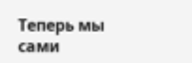Теперь мы сами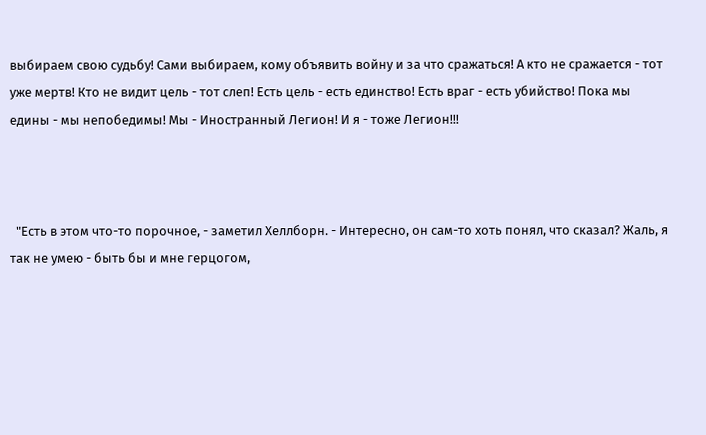выбираем свою судьбу! Сами выбираем, кому объявить войну и за что сражаться! А кто не сражается - тот уже мертв! Кто не видит цель - тот слеп! Есть цель - есть единство! Есть враг - есть убийство! Пока мы едины - мы непобедимы! Мы - Иностранный Легион! И я - тоже Легион!!!



  "Есть в этом что-то порочное, - заметил Хеллборн. - Интересно, он сам-то хоть понял, что сказал? Жаль, я так не умею - быть бы и мне герцогом,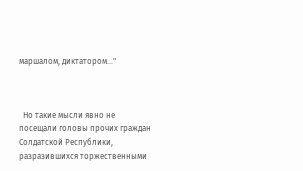маршалом, диктатором..."



  Но такие мысли явно не посещали головы прочих граждан Солдатской Республики, разразившихся торжественными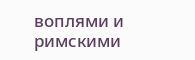воплями и римскими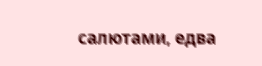салютами, едва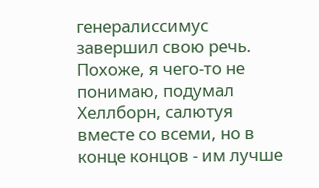генералиссимус завершил свою речь. Похоже, я чего-то не понимаю, подумал Хеллборн, салютуя вместе со всеми, но в конце концов - им лучше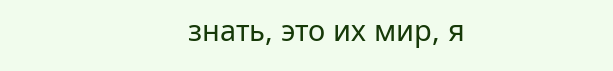знать, это их мир, я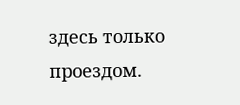здесь только проездом.